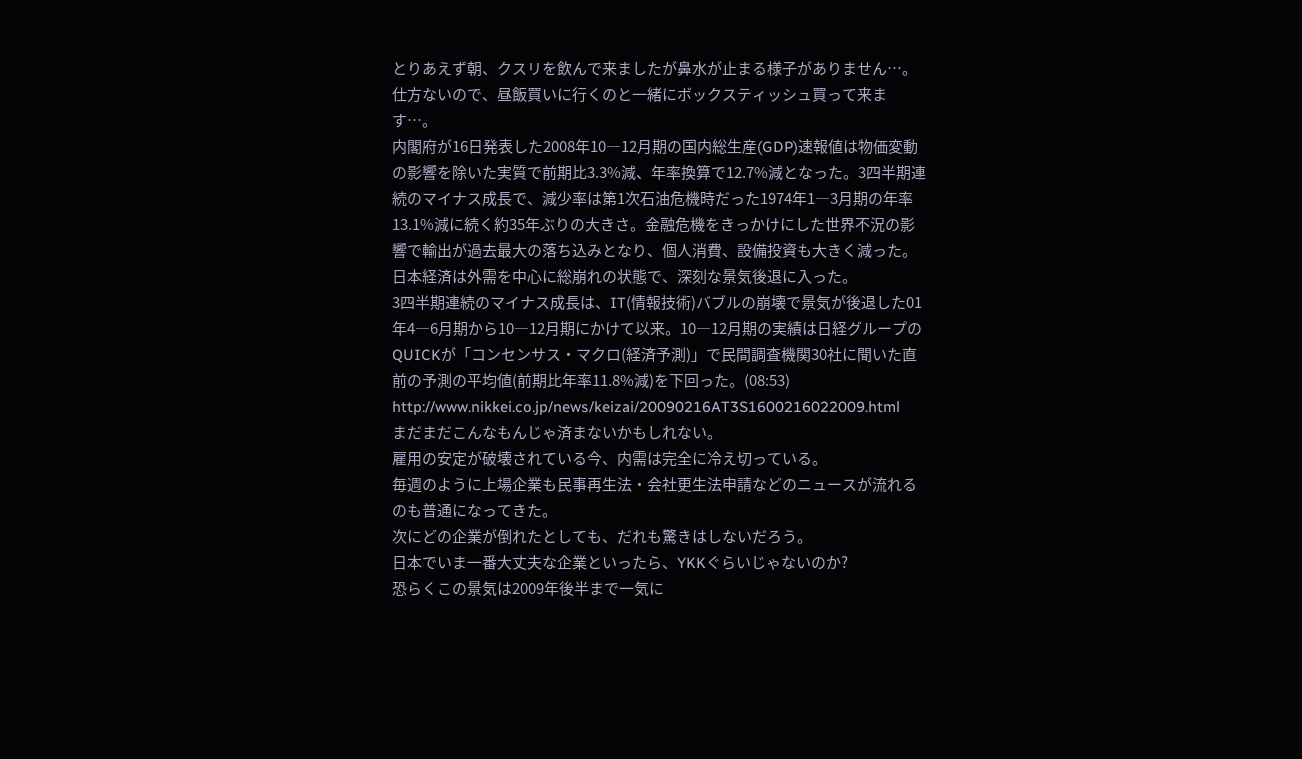とりあえず朝、クスリを飲んで来ましたが鼻水が止まる様子がありません…。
仕方ないので、昼飯買いに行くのと一緒にボックスティッシュ買って来ます…。
内閣府が16日発表した2008年10―12月期の国内総生産(GDP)速報値は物価変動の影響を除いた実質で前期比3.3%減、年率換算で12.7%減となった。3四半期連続のマイナス成長で、減少率は第1次石油危機時だった1974年1―3月期の年率13.1%減に続く約35年ぶりの大きさ。金融危機をきっかけにした世界不況の影響で輸出が過去最大の落ち込みとなり、個人消費、設備投資も大きく減った。日本経済は外需を中心に総崩れの状態で、深刻な景気後退に入った。
3四半期連続のマイナス成長は、IT(情報技術)バブルの崩壊で景気が後退した01年4―6月期から10―12月期にかけて以来。10―12月期の実績は日経グループのQUICKが「コンセンサス・マクロ(経済予測)」で民間調査機関30社に聞いた直前の予測の平均値(前期比年率11.8%減)を下回った。(08:53)
http://www.nikkei.co.jp/news/keizai/20090216AT3S1600216022009.html
まだまだこんなもんじゃ済まないかもしれない。
雇用の安定が破壊されている今、内需は完全に冷え切っている。
毎週のように上場企業も民事再生法・会社更生法申請などのニュースが流れるのも普通になってきた。
次にどの企業が倒れたとしても、だれも驚きはしないだろう。
日本でいま一番大丈夫な企業といったら、YKKぐらいじゃないのか?
恐らくこの景気は2009年後半まで一気に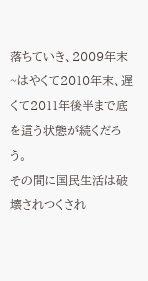落ちていき、2009年末~はやくて2010年末、遅くて2011年後半まで底を這う状態が続くだろう。
その間に国民生活は破壊されつくされ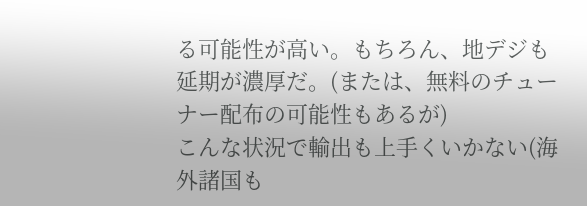る可能性が高い。もちろん、地デジも延期が濃厚だ。(または、無料のチューナー配布の可能性もあるが)
こんな状況で輸出も上手くいかない(海外諸国も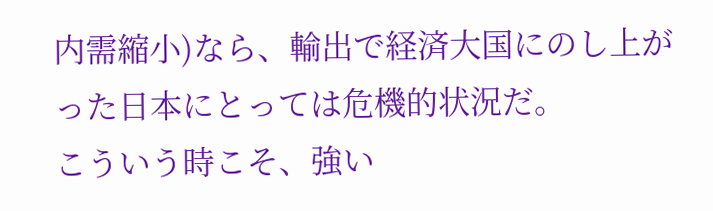内需縮小)なら、輸出で経済大国にのし上がった日本にとっては危機的状況だ。
こういう時こそ、強い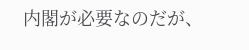内閣が必要なのだが、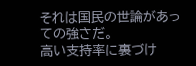それは国民の世論があっての強さだ。
高い支持率に裏づけ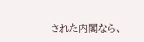された内閣なら、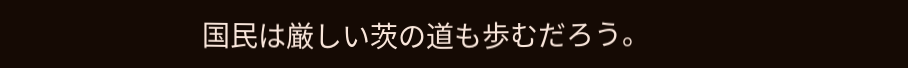国民は厳しい茨の道も歩むだろう。